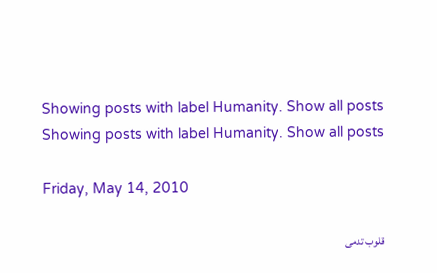Showing posts with label Humanity. Show all posts
Showing posts with label Humanity. Show all posts

Friday, May 14, 2010

قلوب تدمى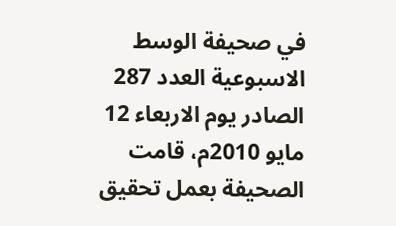في صحيفة الوسط  الاسبوعية العدد 287 الصادر يوم الاربعاء 12 مايو 2010م، قامت الصحيفة بعمل تحقيق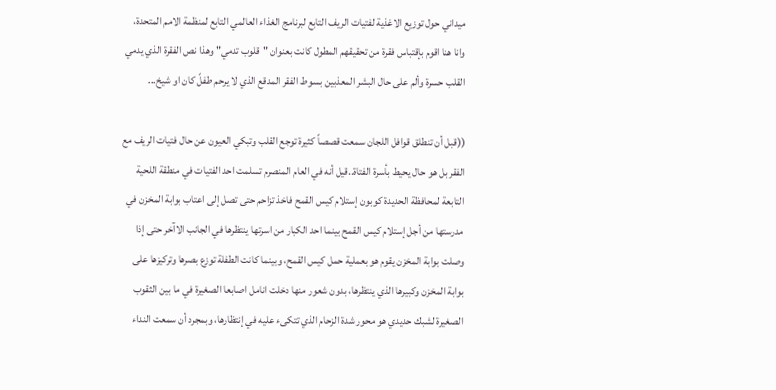ميداني حول توزيع الاغذية لفتيات الريف التابع لبرنامج الغذاء العالمي التابع لمنظمة الامم المتحدة، وانا هنا اقوم بإقتباس فقرة من تحقيقهم المطول كانت بعنوان "قلوب تدمي" وهذا نص الفقرة الذي يدمي القلب حسرة وألم على حال البشر المعذبين بسوط الفقر المدقع الذي لا يرحم طفلً كان او شيخ...

((قبل أن تنطلق قوافل اللجان سمعت قصصاً كثيرة توجع القلب وتبكي العيون عن حال فتيات الريف مع الفقر بل هو حال يحيط بأسرة الفتاة..قيل أنه في العام المنصرم تسلمت احد الفتيات في منطقة اللحية التابعة لمحافظة الحديدة كوبون إستلام كيس القمح فاخذ تزاحم حتى تصل إلى اعتاب بوابة المخزن في مدرستها من أجل إستلام كيس القمح بينما احد الكبار من اسرتها ينتظرها في الجانب الاآخر حتى إذا وصلت بوابة المخزن يقوم هو بعملية حمل كيس القمح، وبينما كانت الطفلة توزع بصرها وتركيزها على بوابة المخزن وكبيرها الذي ينتظرها، بدون شعور منها دخلت انامل اصابعا الصغيرة في ما بين الثقوب الصغيرة لشبك حديدي هو محور شدة الزحام الذي تتكىء عليه في إنتظارها، وبمجرد أن سمعت النداء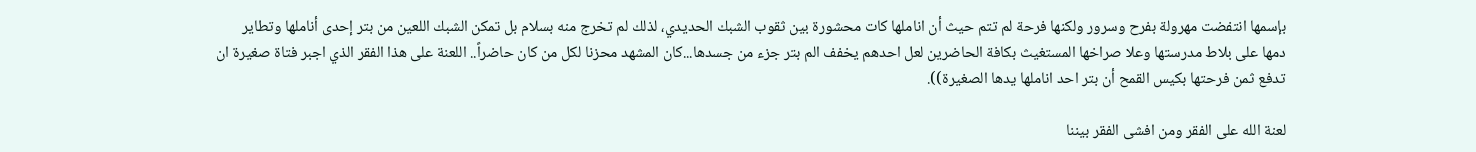بإسمها انتفضت مهرولة بفرح وسرور ولكنها فرحة لم تتم حيث أن اناملها كات محشورة بين ثقوب الشبك الحديدي، لذلك لم تخرج منه بسلام بل تمكن الشبك اللعين من بتر إحدى أناملها وتطاير دمها على بلاط مدرستها وعلا صراخها المستغيث بكافة الحاضرين لعل احدهم يخفف الم بتر جزء من جسدها...كان المشهد محزنا لكل من كان حاضراً.. اللعنة على هذا الفقر الذي اجبر فتاة صغيرة ان تدفع ثمن فرحتها بكيس القمح أن بتر احد اناملها يدها الصغيرة)).

لعنة الله على الفقر ومن افشى الفقر بيننا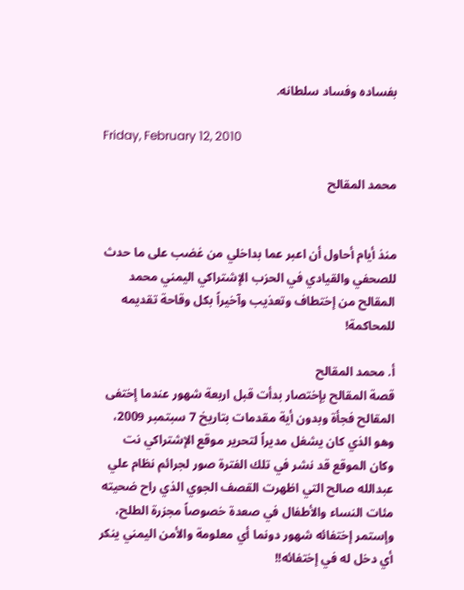بفساده وفساد سلطانه.

Friday, February 12, 2010

محمد المقالح


منذ أيام أحاول أن اعبر عما بداخلي من غضب على ما حدث للصحفي والقيادي في الحزب الإشتراكي اليمني محمد المقالح من إختطاف وتعذيب وآخيراً بكل وقاحة تقديمه للمحاكمة!

أ. محمد المقالح
قصة المقالح بإختصار بدأت قبل اربعة شهور عندما إختفى المقالح فجأة وبدون أية مقدمات بتاريخ 7 سبتمبر 2009، وهو الذي كان يشغل مديراً لتحرير موقع الإشتراكي نت وكان الموقع قد نشر في تلك الفترة صور لجرائم نظام علي عبدالله صالح التي اظهرت القصف الجوي الذي راح ضحيته مئات النساء والأطفال في صعدة خصوصاً مجزرة الطلح، وإستمر إختفائه شهور دونما أي معلومة والأمن اليمني ينكر أي دخل له في إختفائه!!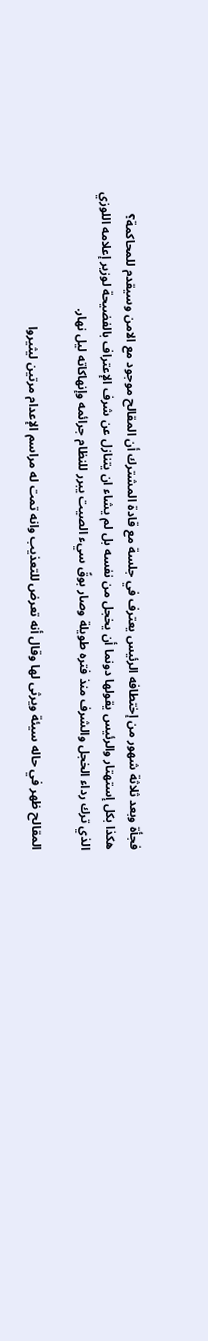فجأة وبعد ثلاثة شهور من إختطافه الرئيس يعترف في جلسة مع قادة المشترك أن المقالح موجود مع الامن وسيقدم للمحاكمة؟ هكذا بكل إستهتار والرئيس يقولها دونما أن يخجل من نفسه بل لم يشاء ان يتنازل عن شرف الإعتراف بالفضيحة لوزير إعلامه اللوزي الذي ترك رداء الخجل والشرف منذ فتره طويلة وصار بوقً سيء الصيت يبرر للنظام جرائمه وإنهاكاته ليل نهار.

المقالح ظهر في حاله سيئة ويرثى لها وقال أنه تعرض للتعذيب وانه تمت له مراسم الإعدام مرتين ليثيروا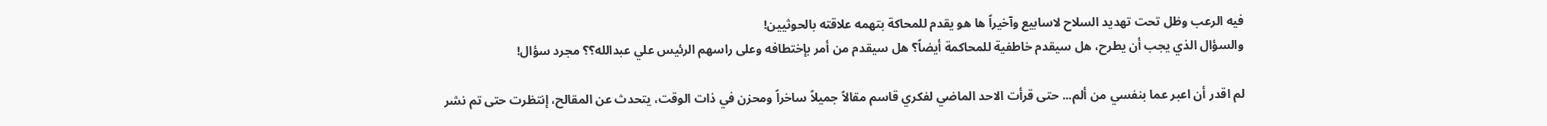فيه الرعب وظل تحت تهديد السلاح لاسابيع وآخيراً ها هو يقدم للمحاكة بتهمه علاقته بالحوثيين!
والسؤال الذي يجب أن يطرح، هل سيقدم خاطفية للمحاكمة أيضاً؟ هل سيقدم من أمر بإختطافه وعلى راسهم الرئيس علي عبدالله؟؟ مجرد سؤال!

لم اقدر أن اعبر عما بنفسي من ألم... حتى قرأت الاحد الماضي لفكري قاسم مقالاً جميلاً ساخراً ومحزن في ذات الوقت، يتحدث عن المقالح، إنتظرت حتى تم نشر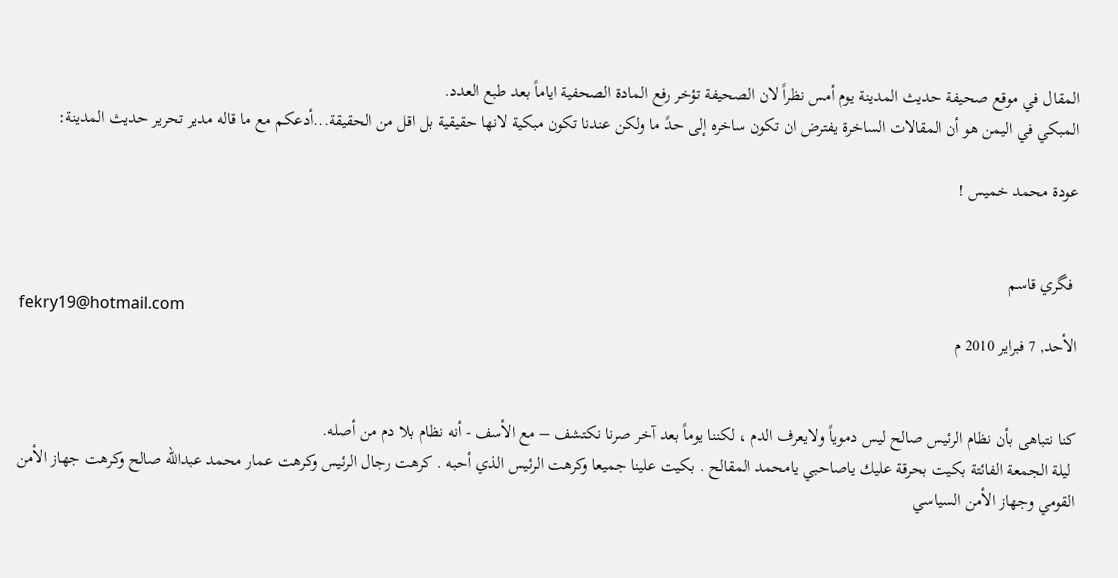المقال في موقع صحيفة حديث المدينة يوم أمس نظراً لان الصحيفة تؤخر رفع المادة الصحفية اياماً بعد طبع العدد.
المبكي في اليمن هو أن المقالات الساخرة يفترض ان تكون ساخره إلى حدً ما ولكن عندنا تكون مبكية لانها حقيقية بل اقل من الحقيقة...أدعكم مع ما قاله مدير تحرير حديث المدينة:

عودة محمد خميس !


 فگري قاسم
fekry19@hotmail.com
الأحد, 7 فبراير 2010 م


كنا نتباهى بأن نظام الرئيس صالح ليس دموياً ولايعرف الدم ، لكننا يوماً بعد آخر صرنا نكتشف – مع الأسف - أنه نظام بلا دم من أصله.
 ليلة الجمعة الفائتة بكيت بحرقة عليك ياصاحبي يامحمد المقالح . بكيت علينا جميعا وكرهت الرئيس الذي أحبه . كرهت رجال الرئيس وكرهت عمار محمد عبدالله صالح وكرهت جهاز الأمن القومي وجهاز الأمن السياسي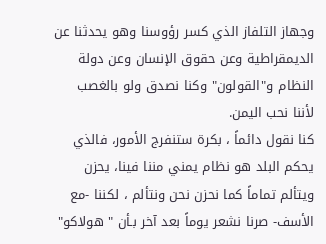وجهاز التلفاز الذي كسر رؤوسنا وهو يحدثنا عن الديمقراطية وعن حقوق الإنسان وعن دولة النظام و"القولون" وكنا نصدق ولو بالغصب لأننا نحب اليمن.
كنا نقول دائماً ، بكرة ستنفرج الأمور، فالذي يحكم البلد هو نظام يمني مننا فينا، يحزن ويتألم تماماً كما نحزن نحن ونتألم ، لكننا -مع الأسف- صرنا نشعر يوماً بعد آخر بـأن " هولاكو"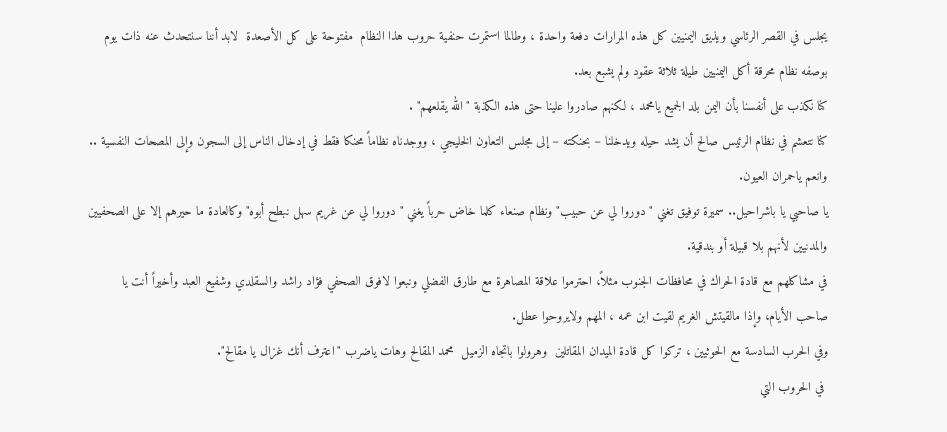يجلس في القصر الرئاسي ويذيق اليمنيين كل هذه المرارات دفعة واحدة ، وطالما استمرت حنفية حروب هذا النظام  مفتوحة على كل الأصعدة  لابد أننا سنتحدث عنه ذات يوم بوصفه نظام محرقة أكل اليمنيين طيلة ثلاثة عقود ولم يشبع بعد.
كنا نكذب على أنفسنا بأن اليمن بلد الجميع يامحمد ، لكنهم صادروا علينا حتى هذه الكذبة "الله يقلعهم" .
كنا نتعشم في نظام الرئيس صالح أن يشد حيله ويدخلنا – بحنكته – إلى مجلس التعاون الخليجي ، ووجدناه نظاماً محنكا فقط في إدخال الناس إلى السجون وإلى المصحات النفسية .. وانعم ياحمران العيون.
يا صاحبي يا باشراحيل.. سميرة توفيق تغني " دوروا لي عن حبيب" ونظام صنعاء كلما خاض حرباً يغني " دوروا لي عن غريم سهل نبطح أبوه" وكالعادة ما حيرهم إلا على الصحفيين والمدنيين لأنهم بلا قبيلة أو بندقية.
في مشاكلهم مع قادة الحراك في محافظات الجنوب مثلاً، احترموا علاقة المصاهرة مع طارق الفضلي ونبعوا لافوق الصحفي فؤاد راشد والسقلدي وشفيع العبد وأخيراً أنت يا صاحب الأيام، وإذا مالقيتش الغريم لقيت ابن عمه ، المهم ولايروحوا عطل.
وفي الحرب السادسة مع الحوثيين ، تركوا كل قادة الميدان المقاتلين  وهرولوا باتجاه الزميل  محمد المقالح وهات ياضرب "اعترف أنك غزال يا مقالح".
 في الحروب التي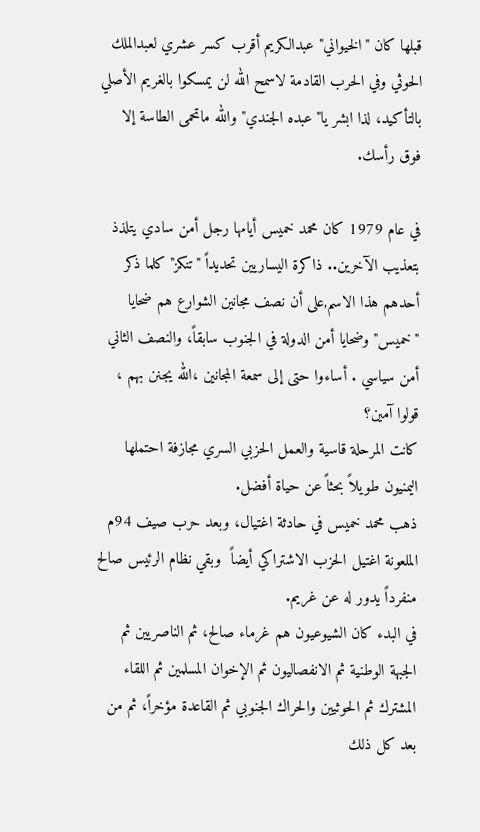قبلها كان "الخيواني" عبدالكريم أقرب كسر عشري لعبدالملك الحوثي وفي الحرب القادمة لاسمح الله لن يمسكوا بالغريم الأصلي بالتأكيد، لذا ابشر يا"عبده الجندي" والله ماتحمى الطاسة إلا فوق رأسك.

في عام 1979 كان محمد خميس أيامها رجل أمن سادي يتلذذ بتعذيب الآخرين.. ذاكرة اليساريين تحديداً "تنكز" كلما ذكر أحدهم هذا الاسم,على أن نصف مجانين الشوارع هم ضحايا "خميس" وضحايا أمن الدولة في الجنوب سابقاً، والنصف الثاني أمن سياسي . أساءوا حتى إلى سمعة المجانين ،الله يجنن بهم ، قولوا آمين؟
كانت المرحلة قاسية والعمل الحزبي السري مجازفة احتملها اليمنيون طويلاً بحثاً عن حياة أفضل.
ذهب محمد خميس في حادثة اغتيال، وبعد حرب صيف 94م الملعونة اغتيل الحزب الاشتراكي أيضاً  وبقي نظام الرئيس صالح منفرداً يدور له عن غريم.
في البدء كان الشيوعيون هم غرماء صالح، ثم الناصريين ثم الجبهة الوطنية ثم الانفصاليون ثم الإخوان المسلمين ثم اللقاء المشترك ثم الحوثيين والحراك الجنوبي ثم القاعدة مؤخراً، ثم من بعد كل ذلك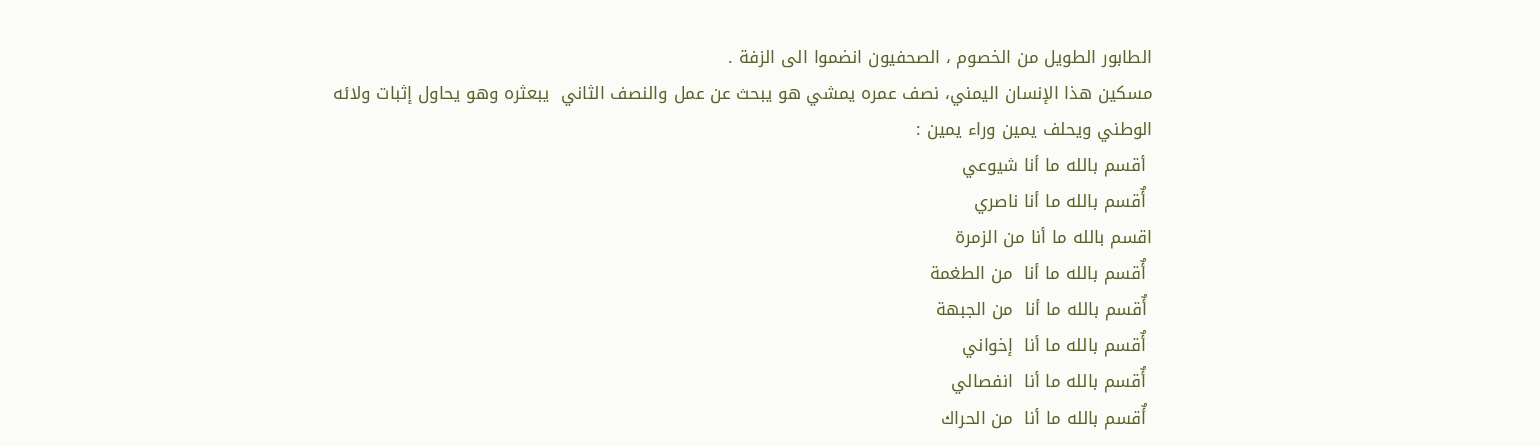الطابور الطويل من الخصوم ، الصحفيون انضموا الى الزفة .
مسكين هذا الإنسان اليمني، نصف عمره يمشي هو يبحث عن عمل والنصف الثاني  يبعثره وهو يحاول إثبات ولائه الوطني ويحلف يمين وراء يمين :
 أقسم بالله ما أنا شيوعي
 أٌقسم بالله ما أنا ناصري
اقسم بالله ما أنا من الزمرة
 أٌقسم بالله ما أنا  من الطغمة
 أٌقسم بالله ما أنا  من الجبهة
 أٌقسم بالله ما أنا  إخواني
 أٌقسم بالله ما أنا  انفصالي
 أٌقسم بالله ما أنا  من الحراك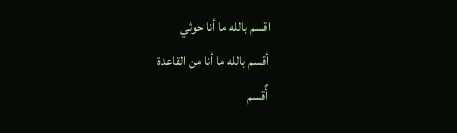اقسم بالله ما أنا حوثي
 أقسم بالله ما أنا من القاعدة
 أٌقسم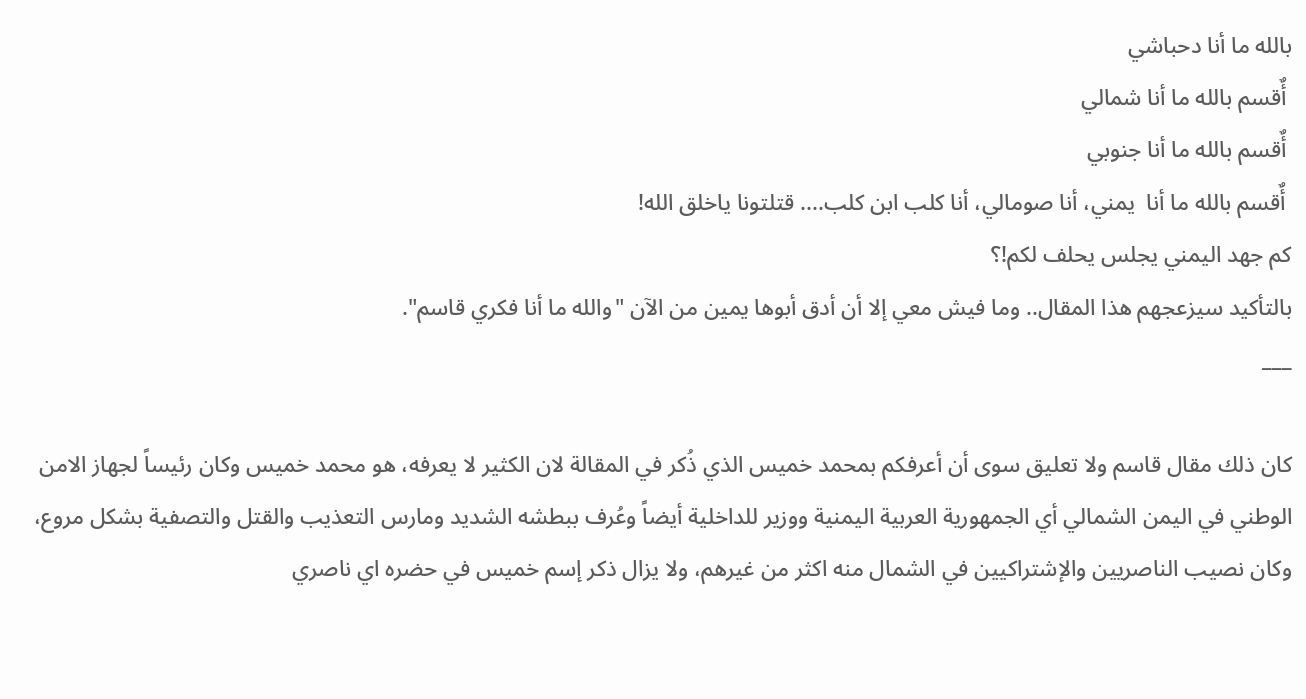بالله ما أنا دحباشي
 أٌقسم بالله ما أنا شمالي
 أٌقسم بالله ما أنا جنوبي
 أٌقسم بالله ما أنا  يمني، أنا صومالي، أنا كلب ابن كلب.... قتلتونا ياخلق الله!
كم جهد اليمني يجلس يحلف لكم!؟
بالتأكيد سيزعجهم هذا المقال.. وما فيش معي إلا أن أدق أبوها يمين من الآن "والله ما أنا فكري قاسم".
___

كان ذلك مقال قاسم ولا تعليق سوى أن أعرفكم بمحمد خميس الذي ذُكر في المقالة لان الكثير لا يعرفه، هو محمد خميس وكان رئيساً لجهاز الامن الوطني في اليمن الشمالي أي الجمهورية العربية اليمنية ووزير للداخلية أيضاً وعُرف ببطشه الشديد ومارس التعذيب والقتل والتصفية بشكل مروع، وكان نصيب الناصريين والإشتراكيين في الشمال منه اكثر من غيرهم، ولا يزال ذكر إسم خميس في حضره اي ناصري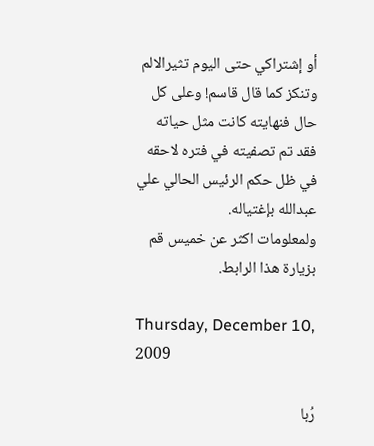أو إشتراكي حتى اليوم تثيرالالم وتنكز كما قال قاسم! وعلى كل حال فنهايته كانت مثل حياته فقد تم تصفيته في فتره لاحقه في ظل حكم الرئيس الحالي علي عبدالله بإغتياله.
ولمعلومات اكثر عن خميس قم بزيارة هذا الرابط.

Thursday, December 10, 2009

رُبا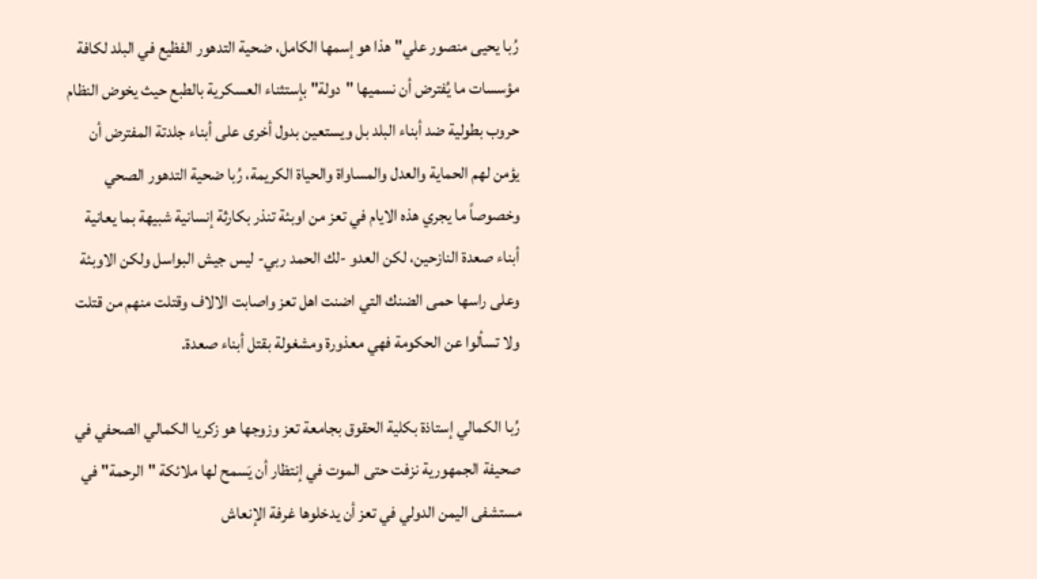رُبا يحيى منصور علي" هذا هو إسمها الكامل، ضحية التدهور الفظيع في البلد لكافة مؤسسات ما يُفترض أن نسميها "دولة" بإستثناء العسكرية بالطبع حيث يخوض النظام حروب بطولية ضد أبناء البلد بل ويستعين بدول أخرى على أبناء جلدتة المفترض أن يؤمن لهم الحماية والعدل والمساواة والحياة الكريمة، رُبا ضحية التدهور الصحي وخصوصاً ما يجري هذه الايام في تعز من اوبئة تنذر بكارثة إنسانية شبيهة بما يعانية أبناء صعدة النازحين، لكن العدو -لك الحمد ربي- ليس جيش البواسل ولكن الاوبئة وعلى راسها حمى الضنك التي اضنت اهل تعز واصابت الالاف وقتلت منهم من قتلت ولا تسألوا عن الحكومة فهي معذورة ومشغولة بقتل أبناء صعدة.

رُبا الكمالي إستاذة بكلية الحقوق بجامعة تعز وزوجها هو زكريا الكمالي الصحفي في صحيفة الجمهورية نزفت حتى الموت في إنتظار أن يَسمح لها ملائكة "الرحمة" في مستشفى اليمن الدولي في تعز أن يدخلوها غرفة الإنعاش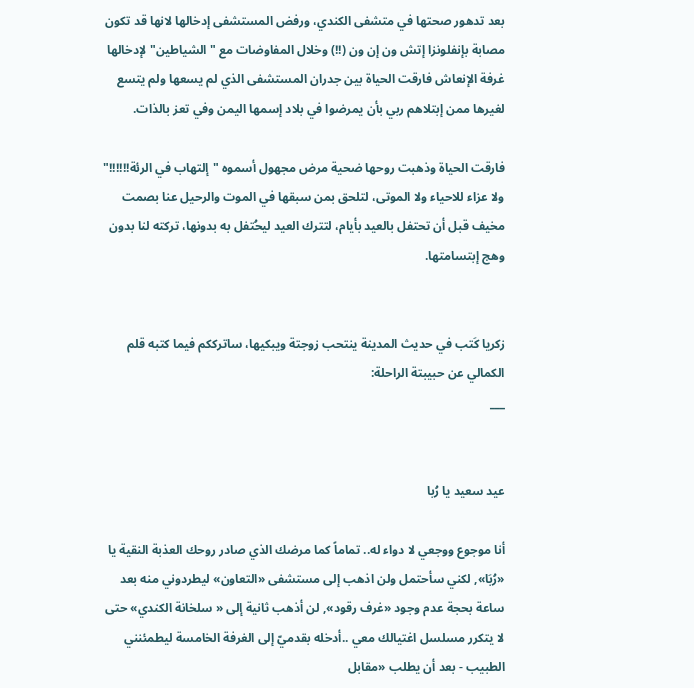بعد تدهور صحتها في متشفى الكندي، ورفض المستشفى إدخالها لانها قد تكون مصابة بإنفلونزا إتش ون إن ون (!!) وخلال المفاوضات مع "الشياطين" لإدخالها غرفة الإنعاش فارقت الحياة بين جدران المستشفى الذي لم يسعها ولم يتسع لغيرها ممن إبتلاهم ربي بأن يمرضوا في بلاد إسمها اليمن وفي تعز بالذات.

فارقت الحياة وذهبت روحها ضحية مرض مجهول أسموه "إلتهاب في الرئة!!!!!!" ولا عزاء للاحياء ولا الموتى، لتلحق بمن سبقها في الموت والرحيل عنا بصمت مخيف قبل أن تحتفل بالعيد بأيام، لتترك العيد ليحُتفل به بدونها، تركته لنا بدون وهج إبتسامتها.


زكريا كَتب في حديث المدينة ينتحب زوجتة ويبكيها، ساترككم فيما كتبه قلم الكمالي عن حبيبتة الراحلة:
___


عيد سعيد يا رُبا

أنا موجوع ووجعي لا دواء له.. تماماً كما مرضك الذي صادر روحك العذبة النقية يا «رُبَا», لكني سأحتمل ولن اذهب إلى مستشفى «التعاون» ليطردوني منه بعد ساعة بحجة عدم وجود «غرف رقود», لن أذهب ثانية إلى « سلخانة الكندي» حتى لا يتكرر مسلسل اغتيالك معي ..أدخله بقدميّ إلى الغرفة الخامسة ليطمئنني الطبيب - بعد أن يطلب «مقابل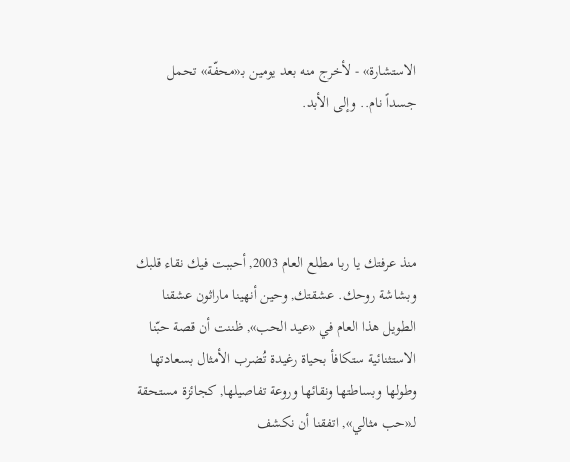الاستشارة» - لأخرج منه بعد يومين بـ«محفّة» تحمل جسداً نام.. وإلى الأبد.




منذ عرفتك يا ربا مطلع العام 2003, أحببت فيك نقاء قلبك وبشاشة روحك. عشقتك, وحين أنهينا ماراثون عشقنا الطويل هذا العام في «عيد الحب», ظننت أن قصة حبّنا الاستثنائية ستكافأ بحياة رغيدة تُضرب الأمثال بسعادتها وطولها وبساطتها ونقائها وروعة تفاصيلها, كجائزة مستحقة لـ«حب مثالي», اتفقنا أن نكشف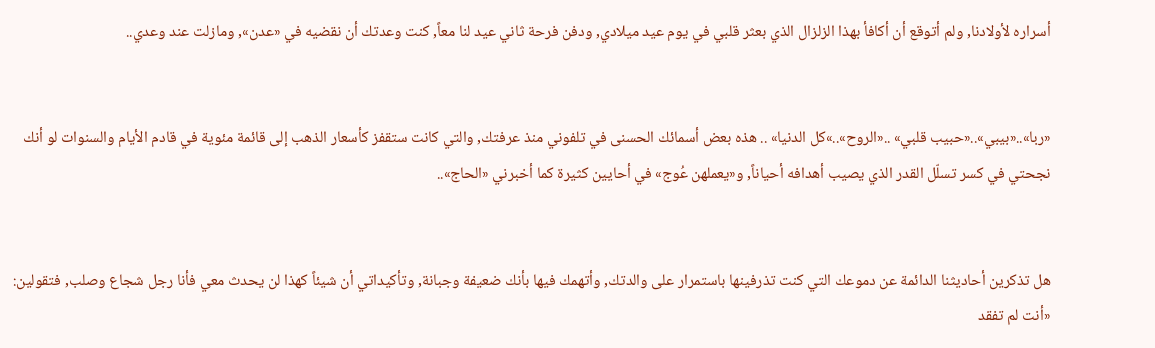أسراره لأولادنا, ولم أتوقع أن أكافأ بهذا الزلزال الذي بعثر قلبي في يوم عيد ميلادي, ودفن فرحة ثاني عيد لنا معاً, كنت وعدتك أن نقضيه في «عدن», ومازلت عند وعدي..


«ربا»..«بيبي»..«حبيب قلبي» ..«الروح»..»كل الدنيا» .. هذه بعض أسمائك الحسنى في تلفوني منذ عرفتك, والتي كانت ستقفز كأسعار الذهب إلى قائمة مئوية في قادم الأيام والسنوات لو أنك نجحتي في كسر تسلّل القدر الذي يصيب أهدافه أحياناً, و«يعملهن عُوج» في أحايين كثيرة كما أخبرني «الحاج»..


هل تذكرين أحاديثنا الدائمة عن دموعك التي كنت تذرفينها باستمرار على والدتك, وأتهمك فيها بأنك ضعيفة وجبانة, وتأكيداتي أن شيئاً كهذا لن يحدث معي فأنا رجل شجاع وصلب, فتقولين: «أنت لم تفقد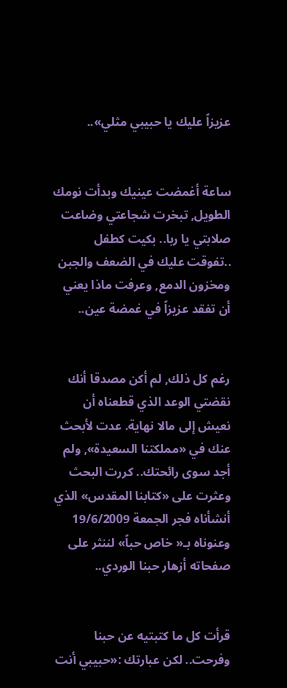عزيزاً عليك يا حبيبي مثلي»..


ساعة أغمضت عينيك وبدأت نومك الطويل, تبخرت شجاعتي وضاعت صلابتي يا ربا.. بكيت كطفل ..تفوقت عليك في الضعف والجبن ومخزون الدمع, وعرفت ماذا يعني أن تفقد عزيزاً في غمضة عين..


رغم كل ذلك, لم أكن مصدقا أنك نقضتي الوعد الذي قطعناه أن نعيش إلى مالا نهاية. عدت لأبحث عنك في «مملكتنا السعيدة», ولم أجد سوى رائحتك.. كررت البحث وعثرت على «كتابنا المقدس» الذي أنشأناه فجر الجمعة 19/6/2009 وعنوناه بـ« خاص حباً» لننثر على صفحاته أزهار حبنا الوردي..


قرأت كل ما كتبتيه عن حبنا وفرحت.. لكن عبارتك :«حبيبي أنت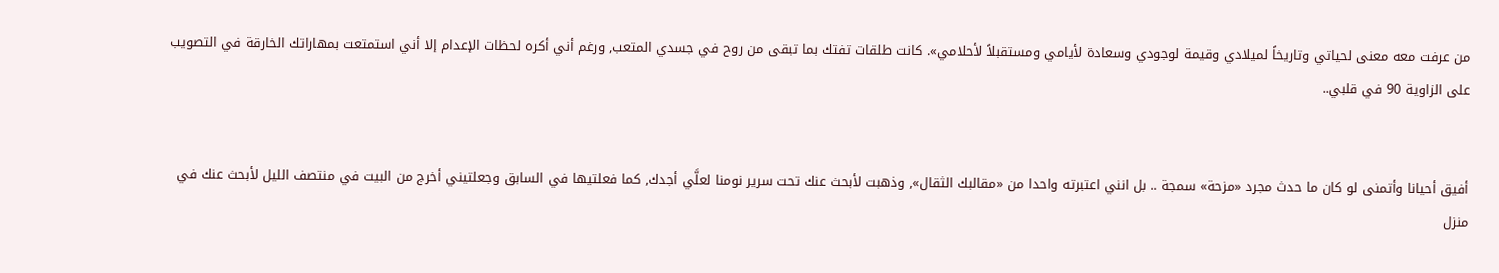من عرفت معه معنى لحياتي وتاريخاً لميلادي وقيمة لوجودي وسعادة لأيامي ومستقبلاً لأحلامي». كانت طلقات تفتك بما تبقى من روح في جسدي المتعب, ورغم أني أكره لحظات الإعدام إلا أني استمتعت بمهاراتك الخارقة في التصويب على الزاوية 90 في قلبي..


أفيق أحيانا وأتمنى لو كان ما حدث مجرد «مزحة» سمجة .. بل انني اعتبرته واحدا من «مقالبك الثقال», وذهبت لأبحث عنك تحت سرير نومنا لعلَّي أجدك, كما فعلتيها في السابق وجعلتيني أخرج من البيت في منتصف الليل لأبحث عنك في منزل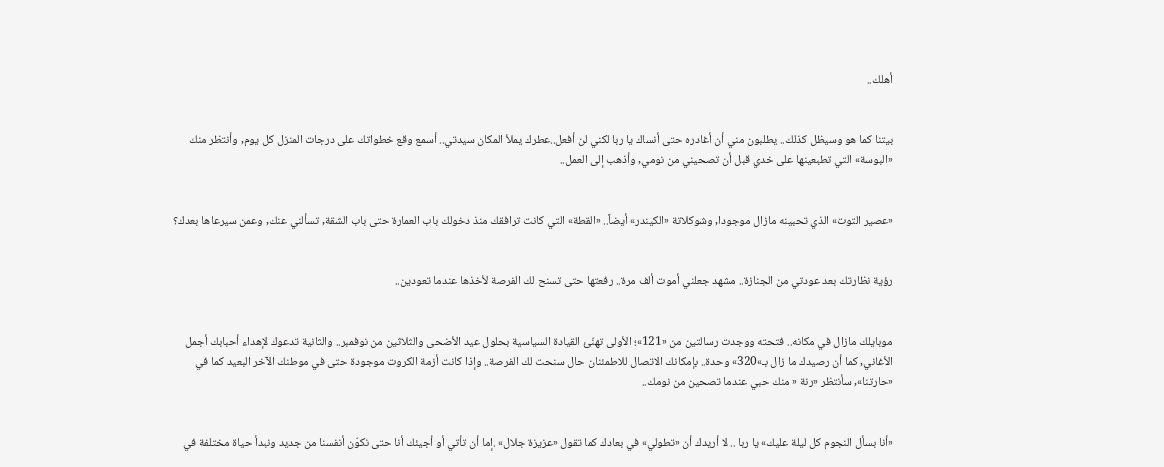أهلك..


بيتنا كما هو وسيظل كذلك.. يطلبون مني أن أغادره حتى أنساك يا ربا لكني لن أفعل..عطرك يملأ المكان سيدتي.. أسمع وقع خطواتك على درجات المنزل كل يوم, وأنتظر منك «البوسة» التي تطبعينها على خدي قبل أن تصحيني من نومي, وأذهب إلى العمل..


«عصير التوت» الذي تحبينه مازال موجودا, وشوكلاتة «الكيندر» أيضاً.. «القطة» التي كانت ترافقك منذ دخولك باب العمارة حتى باب الشقة, تسألني عنك, وعمن سيرعاها بعدك؟


رؤية نظارتك بعد عودتي من الجنازة.. مشهد جعلني أموت ألف مرة.. رفعتها حتى تسنح لك الفرصة لأخذها عندما تعودين..


موبايلك مازال في مكانه.. فتحته ووجدت رسالتين من «121»؛ الأولى تهنّئ القيادة السياسية بحلول عيد الأضحى والثلاثين من نوفمبر.. والثانية تدعوك لإهداء أحبابك أجمل الأغاني, كما أن رصيدك ما زال بـ»320» وحدة.. بإمكانك الاتصال للاطمئنان حال سنحت لك الفرصة.. وإذا كانت أزمة الكروت موجودة حتى في موطنك الآخر البعيد كما في «حارتنا», سأنتظر «رنة « منك حبي عندما تصحين من نومك..


«أنا بسأل النجوم كل ليلة عليك» يا ربا .. لا أريدك أن «تطولي» في بعادك كما تقول «عزيزة جلال» .إما أن تأتي أو أجيئك أنا حتى نكوّن أنفسنا من جديد ونبدأ حياة مختلفة في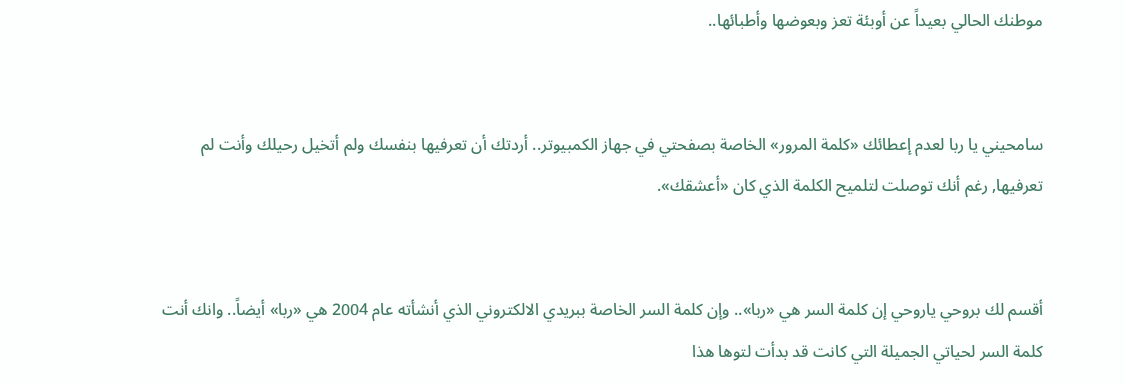موطنك الحالي بعيداً عن أوبئة تعز وبعوضها وأطبائها..


سامحيني يا ربا لعدم إعطائك «كلمة المرور» الخاصة بصفحتي في جهاز الكمبيوتر.. أردتك أن تعرفيها بنفسك ولم أتخيل رحيلك وأنت لم تعرفيها, رغم أنك توصلت لتلميح الكلمة الذي كان «أعشقك».


أقسم لك بروحي ياروحي إن كلمة السر هي «ربا».. وإن كلمة السر الخاصة ببريدي الالكتروني الذي أنشأته عام 2004 هي «ربا» أيضاً.. وانك أنت كلمة السر لحياتي الجميلة التي كانت قد بدأت لتوها هذا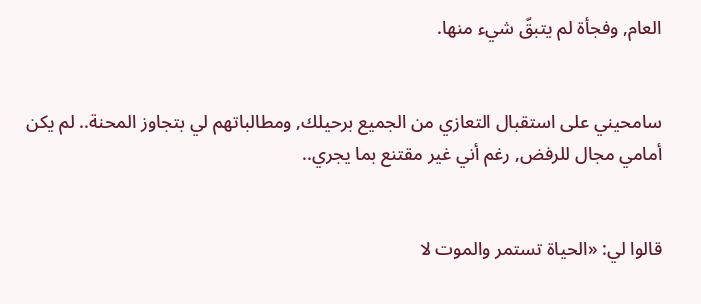العام, وفجأة لم يتبقّ شيء منها.


سامحيني على استقبال التعازي من الجميع برحيلك, ومطالباتهم لي بتجاوز المحنة.. لم يكن أمامي مجال للرفض, رغم أني غير مقتنع بما يجري..


قالوا لي: «الحياة تستمر والموت لا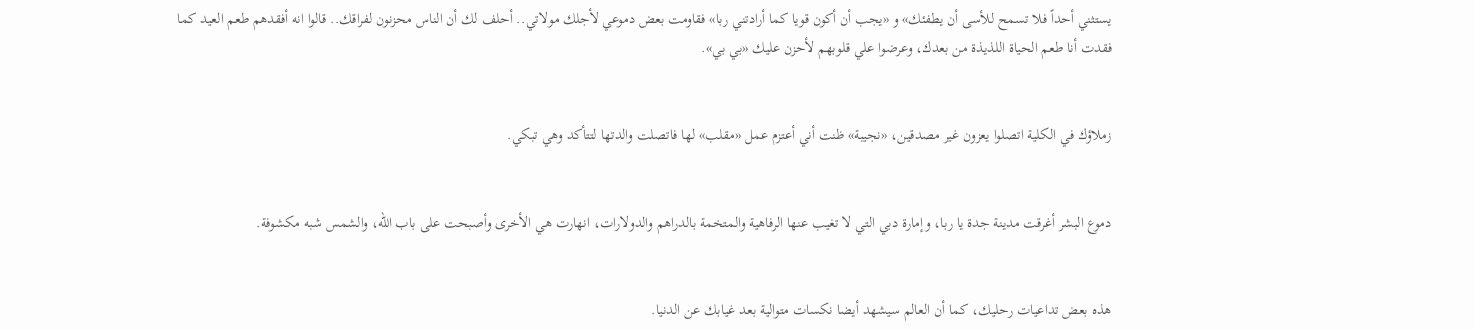يستثني أحداً فلا تسمح للأسى أن يطفئك» و «يجب أن أكون قويا كما أرادتني ربا» فقاومت بعض دموعي لأجلك مولاتي.. أحلف لك أن الناس محزنون لفراقك.. قالوا انه أفقدهم طعم العيد كما فقدت أنا طعم الحياة اللذيذة من بعدك، وعرضوا علي قلوبهم لأحزن عليك «بي بي».


زملاؤك في الكلية اتصلوا يعزون غير مصدقين، «نجيبة» ظنت أني أعتزم عمل «مقلب» لها فاتصلت والدتها لتتأكد وهي تبكي.


دموع البشر أغرقت مدينة جدة يا ربا، وإمارة دبي التي لا تغيب عنها الرفاهية والمتخمة بالدراهم والدولارات، انهارت هي الأخرى وأصبحت على باب الله، والشمس شبه مكشوفة.


هذه بعض تداعيات رحليك، كما أن العالم سيشهد أيضا نكسات متوالية بعد غيابك عن الدنيا.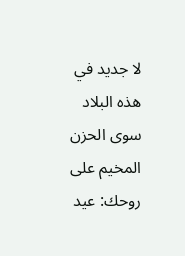لا جديد في هذه البلاد سوى الحزن المخيم على روحك: عيد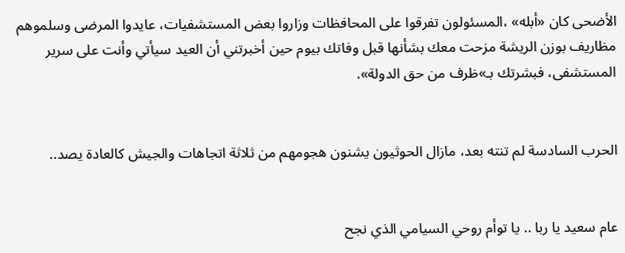الأضحى كان «أبله» ،المسئولون تفرقوا على المحافظات وزاروا بعض المستشفيات، عايدوا المرضى وسلموهم مظاريف بوزن الريشة مزحت معك بشأنها قبل وفاتك بيوم حين أخبرتني أن العيد سيأتي وأنت على سرير المستشفى، فبشرتك بـ»ظرف من حق الدولة».


الحرب السادسة لم تنته بعد، مازال الحوثيون يشنون هجومهم من ثلاثة اتجاهات والجيش كالعادة يصد..


عام سعيد يا ربا .. يا توأم روحي السيامي الذي نجح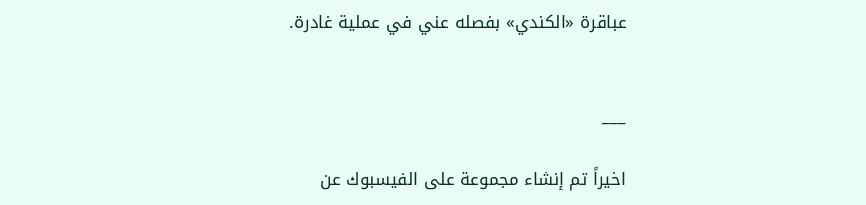عباقرة «الكندي» بفصله عني في عملية غادرة.


___

اخيراً تم إنشاء مجموعة على الفيسبوك عن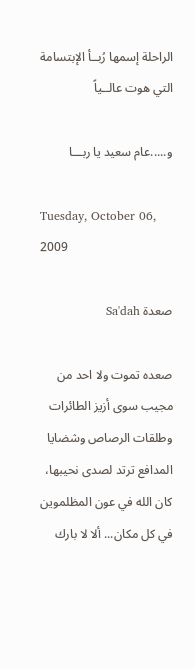الراحلة إسمها رُبــأ الإبتسامة التي هوت عالــياً

و.....عام سعيد يا ربـــا

Tuesday, October 06, 2009

صعدة Sa'dah

صعده تموت ولا احد من مجيب سوى أزيز الطائرات وطلقات الرصاص وشضايا المدافع ترتد لصدى نحيبها، كان الله في عون المظلموين في كل مكان... ألا لا بارك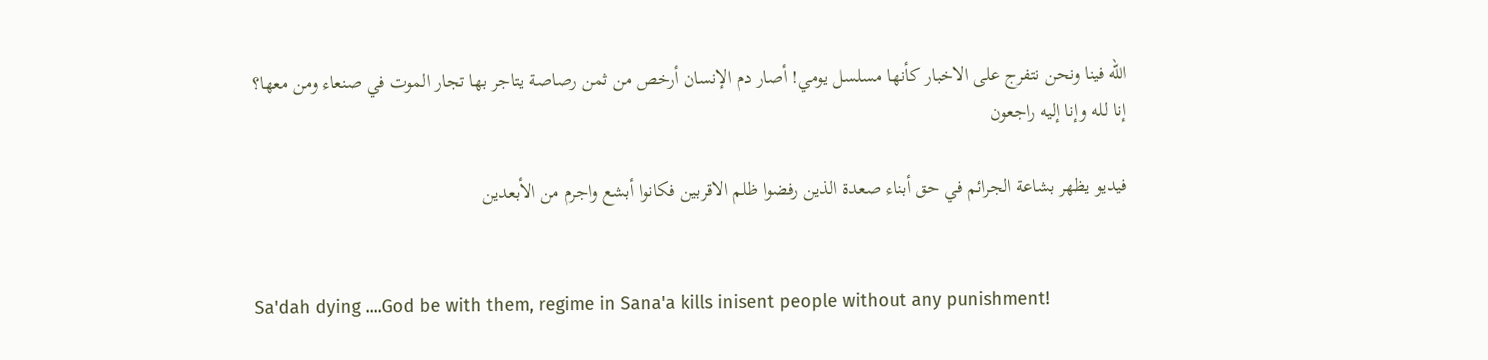الله فينا ونحن نتفرج على الاخبار كأنها مسلسل يومي! أصار دم الإنسان أرخص من ثمن رصاصة يتاجر بها تجار الموت في صنعاء ومن معها؟
إنا لله وإنا إليه راجعون

فيديو يظهر بشاعة الجرائم في حق أبناء صعدة الذين رفضوا ظلم الاقربين فكانوا أبشع واجرم من الأبعدين


Sa'dah dying ....God be with them, regime in Sana'a kills inisent people without any punishment!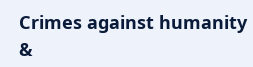Crimes against humanity &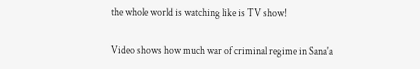the whole world is watching like is TV show!

Video shows how much war of criminal regime in Sana'a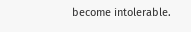become intolerable.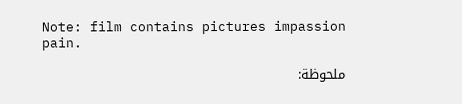Note: film contains pictures impassion pain.

ملحوظة: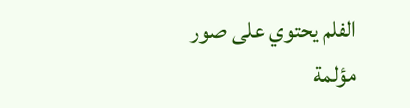الفلم يحتوي على صور مؤلمة